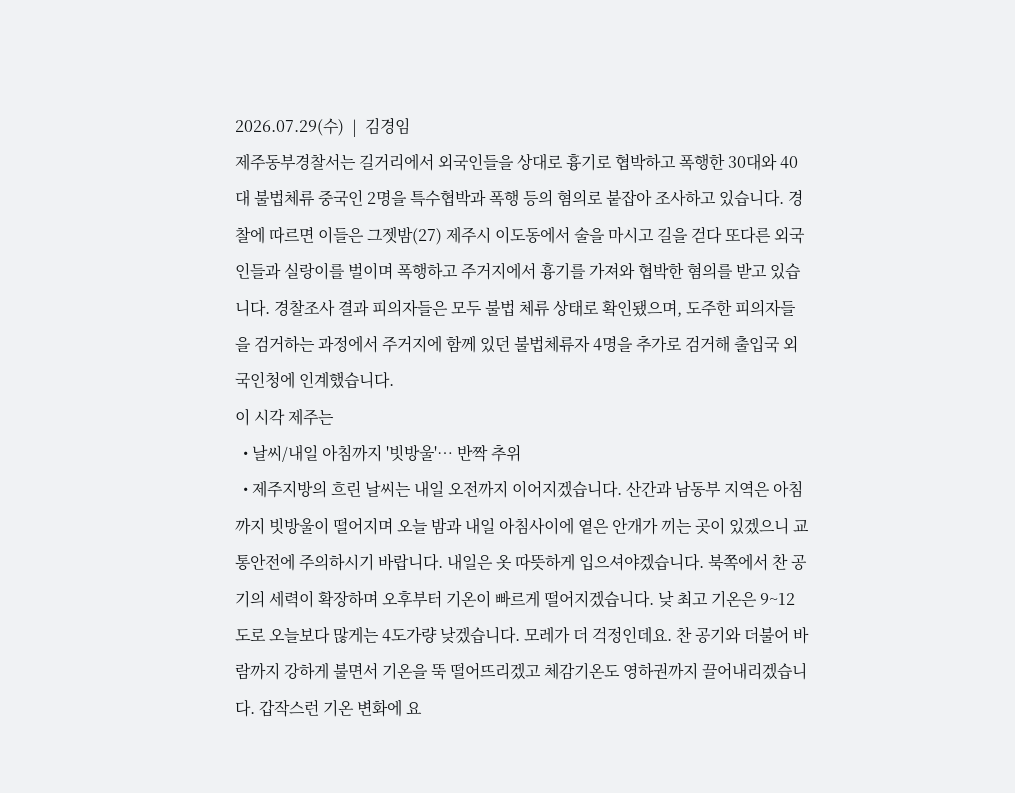2026.07.29(수)  |  김경임
제주동부경찰서는 길거리에서 외국인들을 상대로 흉기로 협박하고 폭행한 30대와 40대 불법체류 중국인 2명을 특수협박과 폭행 등의 혐의로 붙잡아 조사하고 있습니다. 경찰에 따르면 이들은 그젯밤(27) 제주시 이도동에서 술을 마시고 길을 걷다 또다른 외국인들과 실랑이를 벌이며 폭행하고 주거지에서 흉기를 가져와 협박한 혐의를 받고 있습니다. 경찰조사 결과 피의자들은 모두 불법 체류 상태로 확인됐으며, 도주한 피의자들을 검거하는 과정에서 주거지에 함께 있던 불법체류자 4명을 추가로 검거해 출입국 외국인청에 인계했습니다.
이 시각 제주는
  • 날씨/내일 아침까지 '빗방울'… 반짝 추위
  • 제주지방의 흐린 날씨는 내일 오전까지 이어지겠습니다. 산간과 남동부 지역은 아침까지 빗방울이 떨어지며 오늘 밤과 내일 아침사이에 옅은 안개가 끼는 곳이 있겠으니 교통안전에 주의하시기 바랍니다. 내일은 옷 따뜻하게 입으셔야겠습니다. 북쪽에서 찬 공기의 세력이 확장하며 오후부터 기온이 빠르게 떨어지겠습니다. 낮 최고 기온은 9~12도로 오늘보다 많게는 4도가량 낮겠습니다. 모레가 더 걱정인데요. 찬 공기와 더불어 바람까지 강하게 불면서 기온을 뚝 떨어뜨리겠고 체감기온도 영하권까지 끌어내리겠습니다. 갑작스런 기온 변화에 요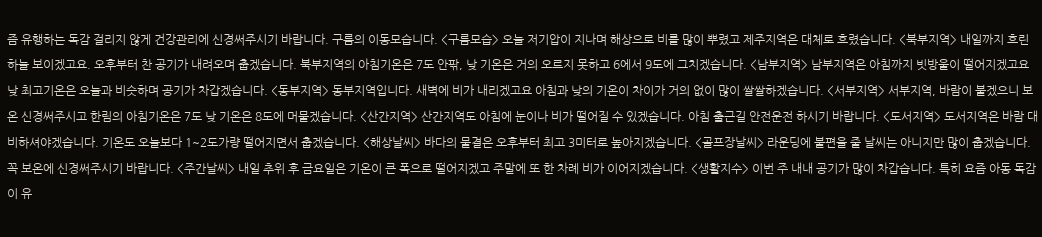즘 유행하는 독감 걸리지 않게 건강관리에 신경써주시기 바랍니다. 구름의 이동모습니다. <구름모습> 오늘 저기압이 지나며 해상으로 비를 많이 뿌렸고 제주지역은 대체로 흐렸습니다. <북부지역> 내일까지 흐린 하늘 보이겠고요. 오후부터 찬 공기가 내려오며 춥겠습니다. 북부지역의 아침기온은 7도 안팎, 낮 기온은 거의 오르지 못하고 6에서 9도에 그치겠습니다. <남부지역> 남부지역은 아침까지 빗방울이 떨어지겠고요 낮 최고기온은 오늘과 비슷하며 공기가 차갑겠습니다. <동부지역> 동부지역입니다. 새벽에 비가 내리겠고요 아침과 낮의 기온이 차이가 거의 없이 많이 쌀쌀하겠습니다. <서부지역> 서부지역, 바람이 불겠으니 보온 신경써주시고 한림의 아침기온은 7도 낮 기온은 8도에 머물겠습니다. <산간지역> 산간지역도 아침에 눈이나 비가 떨어질 수 있겠습니다. 아침 출근길 안전운전 하시기 바랍니다. <도서지역> 도서지역은 바람 대비하셔야겠습니다. 기온도 오늘보다 1~2도가량 떨어지면서 춥겠습니다. <해상날씨> 바다의 물결은 오후부터 최고 3미터로 높아지겠습니다. <골프장날씨> 라운딩에 불편을 줄 날씨는 아니지만 많이 춥겠습니다. 꼭 보온에 신경써주시기 바랍니다. <주간날씨> 내일 추위 후 금요일은 기온이 큰 폭으로 떨어지겠고 주말에 또 한 차례 비가 이어지겠습니다. <생활지수> 이번 주 내내 공기가 많이 차갑습니다. 특히 요즘 아동 독감이 유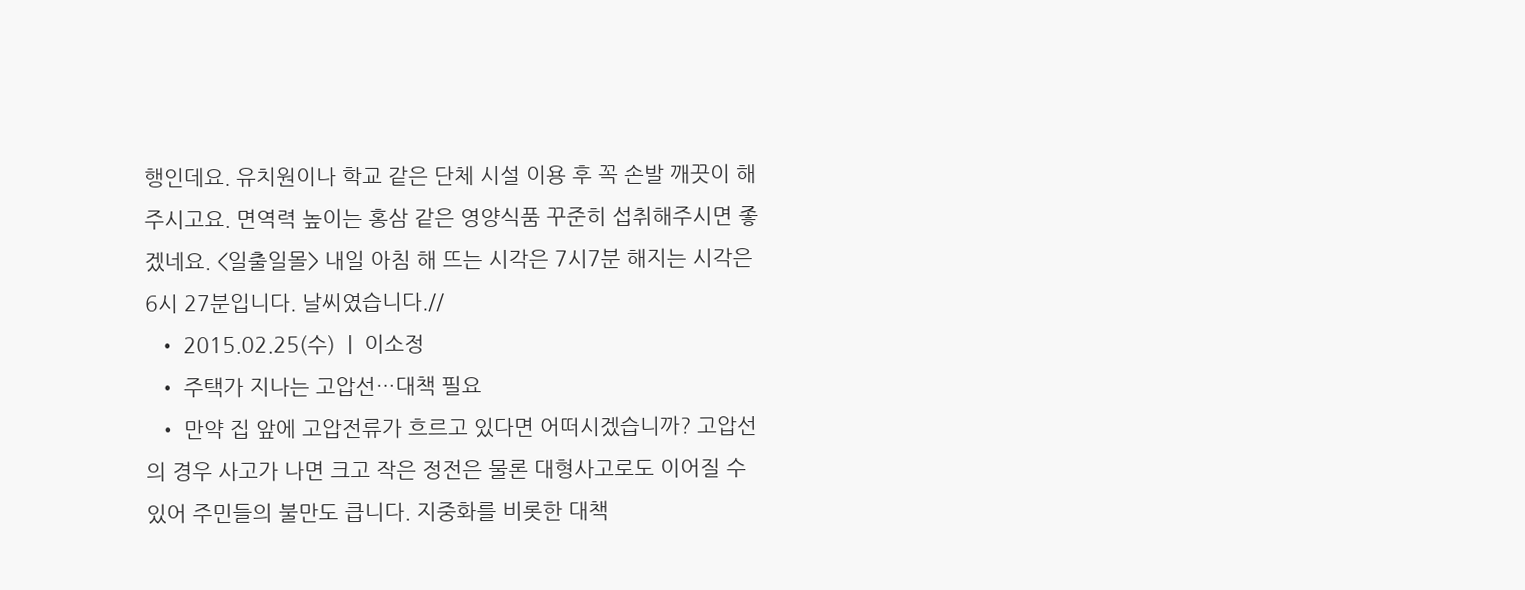행인데요. 유치원이나 학교 같은 단체 시설 이용 후 꼭 손발 깨끗이 해주시고요. 면역력 높이는 홍삼 같은 영양식품 꾸준히 섭취해주시면 좋겠네요. <일출일몰> 내일 아침 해 뜨는 시각은 7시7분 해지는 시각은 6시 27분입니다. 날씨였습니다.//
  • 2015.02.25(수)  |  이소정
  • 주택가 지나는 고압선…대책 필요
  • 만약 집 앞에 고압전류가 흐르고 있다면 어떠시겠습니까? 고압선의 경우 사고가 나면 크고 작은 정전은 물론 대형사고로도 이어질 수 있어 주민들의 불만도 큽니다. 지중화를 비롯한 대책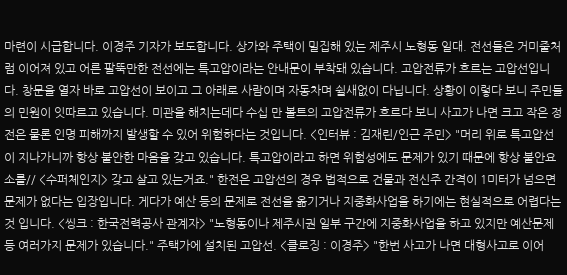마련이 시급합니다. 이경주 기자가 보도합니다. 상가와 주택이 밀집해 있는 제주시 노형동 일대. 전선들은 거미줄처럼 이어져 있고 어른 팔뚝만한 전선에는 특고압이라는 안내문이 부착돼 있습니다. 고압전류가 흐르는 고압선입니다. 창문을 열자 바로 고압선이 보이고 그 아래로 사람이며 자동차며 쉴새없이 다닙니다. 상황이 이렇다 보니 주민들의 민원이 잇따르고 있습니다. 미관을 해치는데다 수십 만 볼트의 고압전류가 흐르다 보니 사고가 나면 크고 작은 정전은 물론 인명 피해까지 발생할 수 있어 위험하다는 것입니다. <인터뷰 : 김재린/인근 주민> "머리 위로 특고압선이 지나가니까 항상 불안한 마음을 갖고 있습니다. 특고압이라고 하면 위험성에도 문제가 있기 때문에 항상 불안요소를// <수퍼체인지> 갖고 살고 있는거죠." 한전은 고압선의 경우 법적으로 건물과 전신주 간격이 1미터가 넘으면 문제가 없다는 입장입니다. 게다가 예산 등의 문제로 전선을 옮기거나 지중화사업을 하기에는 현실적으로 어렵다는 것 입니다. <씽크 : 한국전력공사 관계자> "노형동이나 제주시권 일부 구간에 지중화사업을 하고 있지만 예산문제 등 여러가지 문제가 있습니다." 주택가에 설치된 고압선. <클로징 : 이경주> "한번 사고가 나면 대형사고로 이어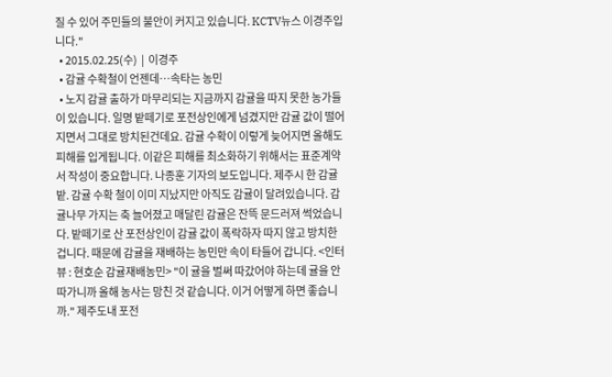질 수 있어 주민들의 불안이 커지고 있습니다. KCTV뉴스 이경주입니다."
  • 2015.02.25(수)  |  이경주
  • 감귤 수확철이 언젠데…속타는 농민
  • 노지 감귤 출하가 마무리되는 지금까지 감귤을 따지 못한 농가들이 있습니다. 일명 밭떼기로 포전상인에게 넘겼지만 감귤 값이 떨어지면서 그대로 방치된건데요. 감귤 수확이 이렇게 늦어지면 올해도 피해를 입게됩니다. 이같은 피해를 최소화하기 위해서는 표준계약서 작성이 중요합니다. 나종훈 기자의 보도입니다. 제주시 한 감귤 밭. 감귤 수확 철이 이미 지났지만 아직도 감귤이 달려있습니다. 감귤나무 가지는 축 늘어졌고 매달린 감귤은 잔뜩 문드러져 썩었습니다. 밭떼기로 산 포전상인이 감귤 값이 폭락하자 따지 않고 방치한 겁니다. 때문에 감귤을 재배하는 농민만 속이 타들어 갑니다. <인터뷰 : 현호순 감귤재배농민> "이 귤을 벌써 따갔어야 하는데 귤을 안 따가니까 올해 농사는 망친 것 같습니다. 이거 어떻게 하면 좋습니까." 제주도내 포전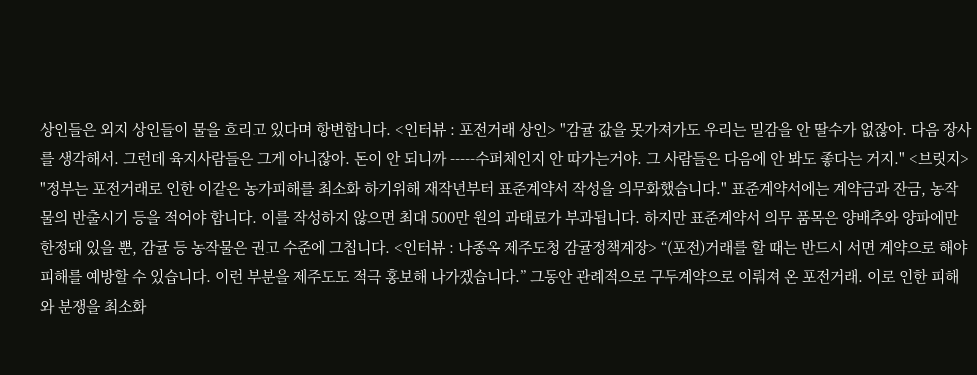상인들은 외지 상인들이 물을 흐리고 있다며 항변합니다. <인터뷰 : 포전거래 상인> "감귤 값을 못가져가도 우리는 밀감을 안 딸수가 없잖아. 다음 장사를 생각해서. 그런데 육지사람들은 그게 아니잖아. 돈이 안 되니까 -----수퍼체인지 안 따가는거야. 그 사람들은 다음에 안 봐도 좋다는 거지." <브릿지> "정부는 포전거래로 인한 이같은 농가피해를 최소화 하기위해 재작년부터 표준계약서 작성을 의무화했습니다." 표준계약서에는 계약금과 잔금, 농작물의 반출시기 등을 적어야 합니다. 이를 작성하지 않으면 최대 500만 원의 과태료가 부과됩니다. 하지만 표준계약서 의무 품목은 양배추와 양파에만 한정돼 있을 뿐, 감귤 등 농작물은 권고 수준에 그칩니다. <인터뷰 : 나종옥 제주도청 감귤정책계장> “(포전)거래를 할 때는 반드시 서면 계약으로 해야 피해를 예방할 수 있습니다. 이런 부분을 제주도도 적극 홍보해 나가겠습니다.” 그동안 관례적으로 구두계약으로 이뤄져 온 포전거래. 이로 인한 피해와 분쟁을 최소화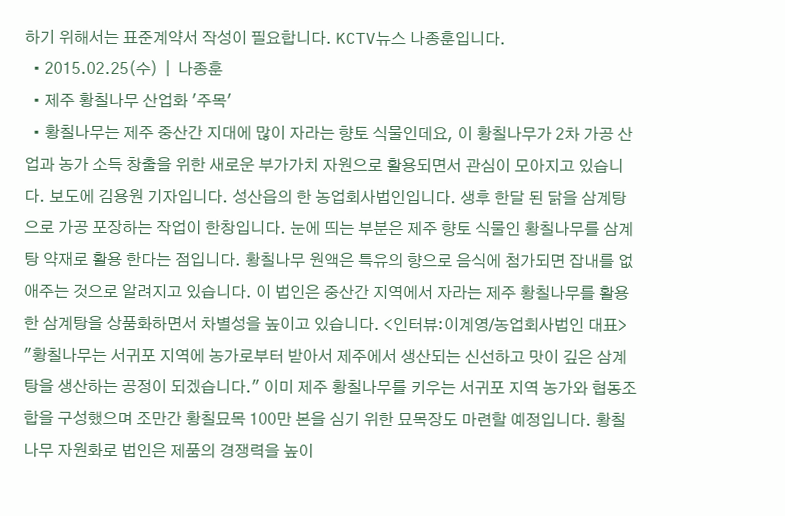하기 위해서는 표준계약서 작성이 필요합니다. KCTV뉴스 나종훈입니다.
  • 2015.02.25(수)  |  나종훈
  • 제주 황칠나무 산업화 '주목'
  • 황칠나무는 제주 중산간 지대에 많이 자라는 향토 식물인데요, 이 황칠나무가 2차 가공 산업과 농가 소득 창출을 위한 새로운 부가가치 자원으로 활용되면서 관심이 모아지고 있습니다. 보도에 김용원 기자입니다. 성산읍의 한 농업회사법인입니다. 생후 한달 된 닭을 삼계탕으로 가공 포장하는 작업이 한창입니다. 눈에 띄는 부분은 제주 향토 식물인 황칠나무를 삼계탕 약재로 활용 한다는 점입니다. 황칠나무 원액은 특유의 향으로 음식에 첨가되면 잡내를 없애주는 것으로 알려지고 있습니다. 이 법인은 중산간 지역에서 자라는 제주 황칠나무를 활용한 삼계탕을 상품화하면서 차별성을 높이고 있습니다. <인터뷰:이계영/농업회사법인 대표> "황칠나무는 서귀포 지역에 농가로부터 받아서 제주에서 생산되는 신선하고 맛이 깊은 삼계탕을 생산하는 공정이 되겠습니다." 이미 제주 황칠나무를 키우는 서귀포 지역 농가와 협동조합을 구성했으며 조만간 황칠묘목 100만 본을 심기 위한 묘목장도 마련할 예정입니다. 황칠나무 자원화로 법인은 제품의 경쟁력을 높이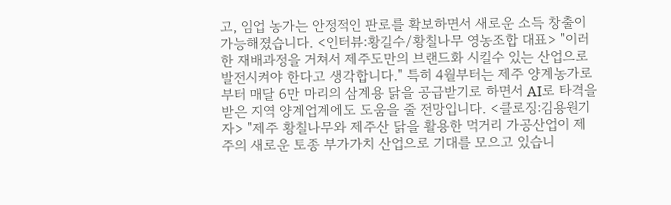고, 임업 농가는 안정적인 판로를 확보하면서 새로운 소득 창출이 가능해졌습니다. <인터뷰:황길수/황칠나무 영농조합 대표> "이러한 재배과정을 거쳐서 제주도만의 브랜드화 시킬수 있는 산업으로 발전시켜야 한다고 생각합니다." 특히 4월부터는 제주 양계농가로부터 매달 6만 마리의 삼계용 닭을 공급받기로 하면서 AI로 타격을 받은 지역 양계업계에도 도움을 줄 전망입니다. <클로징:김용원기자> "제주 황칠나무와 제주산 닭을 활용한 먹거리 가공산업이 제주의 새로운 토종 부가가치 산업으로 기대를 모으고 있습니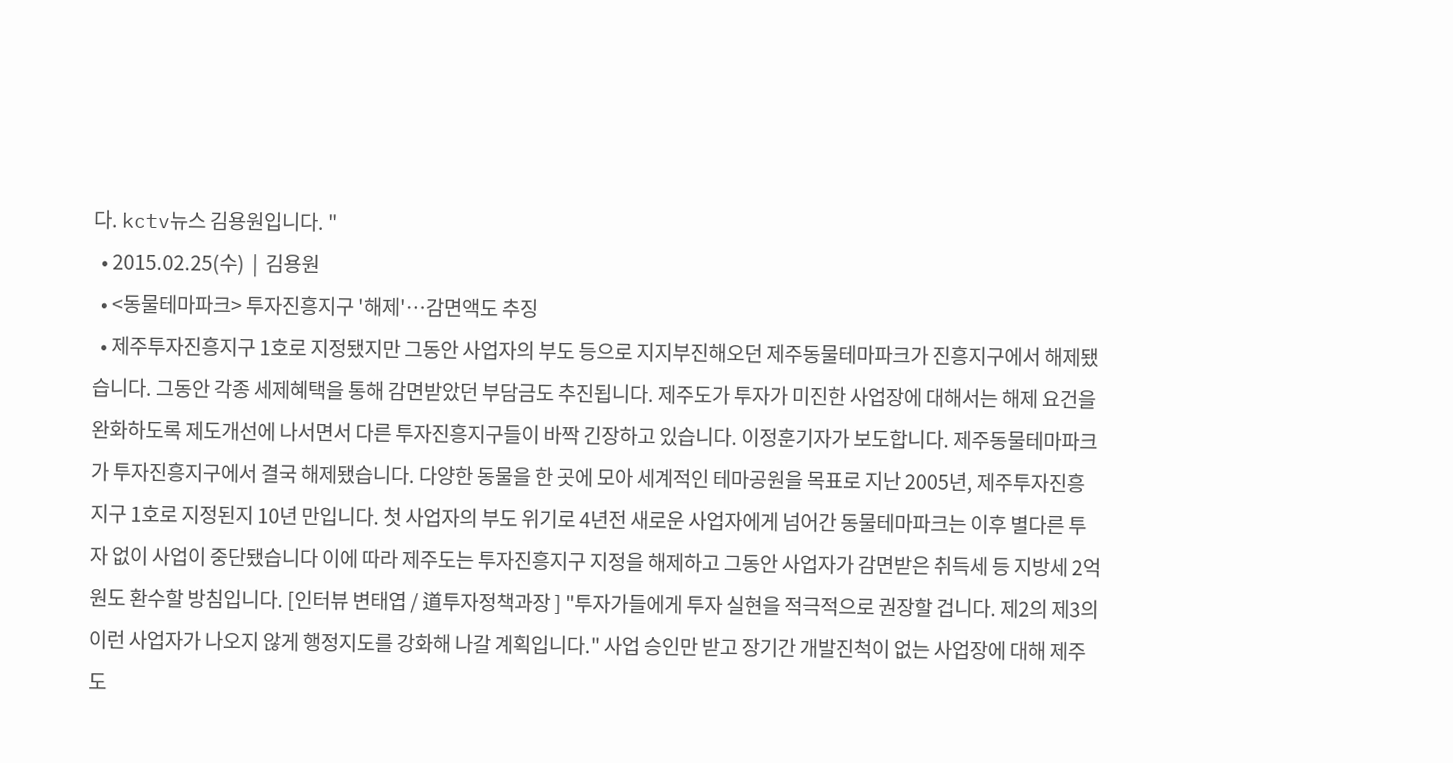다. kctv뉴스 김용원입니다. "
  • 2015.02.25(수)  |  김용원
  • <동물테마파크> 투자진흥지구 '해제'…감면액도 추징
  • 제주투자진흥지구 1호로 지정됐지만 그동안 사업자의 부도 등으로 지지부진해오던 제주동물테마파크가 진흥지구에서 해제됐습니다. 그동안 각종 세제혜택을 통해 감면받았던 부담금도 추진됩니다. 제주도가 투자가 미진한 사업장에 대해서는 해제 요건을 완화하도록 제도개선에 나서면서 다른 투자진흥지구들이 바짝 긴장하고 있습니다. 이정훈기자가 보도합니다. 제주동물테마파크가 투자진흥지구에서 결국 해제됐습니다. 다양한 동물을 한 곳에 모아 세계적인 테마공원을 목표로 지난 2005년, 제주투자진흥지구 1호로 지정된지 10년 만입니다. 첫 사업자의 부도 위기로 4년전 새로운 사업자에게 넘어간 동물테마파크는 이후 별다른 투자 없이 사업이 중단됐습니다 이에 따라 제주도는 투자진흥지구 지정을 해제하고 그동안 사업자가 감면받은 취득세 등 지방세 2억원도 환수할 방침입니다. [인터뷰 변태엽 / 道투자정책과장 ] "투자가들에게 투자 실현을 적극적으로 권장할 겁니다. 제2의 제3의 이런 사업자가 나오지 않게 행정지도를 강화해 나갈 계획입니다." 사업 승인만 받고 장기간 개발진척이 없는 사업장에 대해 제주도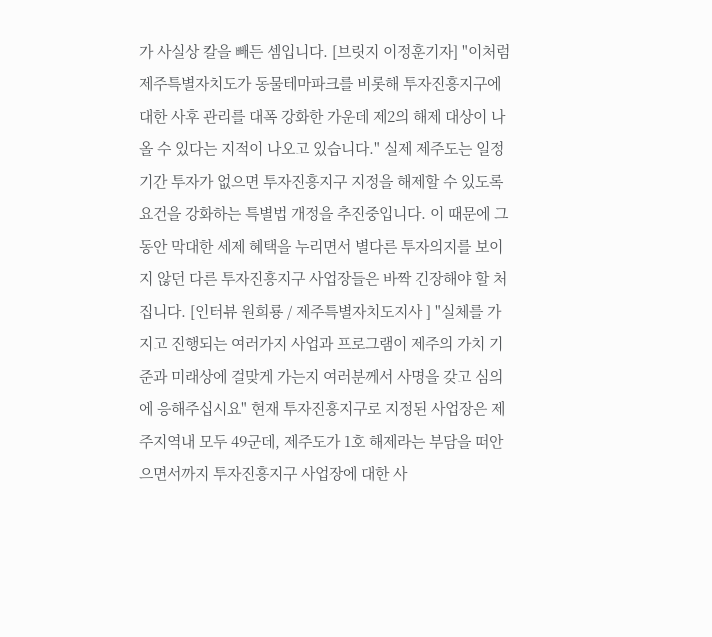가 사실상 칼을 빼든 셈입니다. [브릿지 이정훈기자] "이처럼 제주특별자치도가 동물테마파크를 비롯해 투자진흥지구에 대한 사후 관리를 대폭 강화한 가운데 제2의 해제 대상이 나올 수 있다는 지적이 나오고 있습니다." 실제 제주도는 일정기간 투자가 없으면 투자진흥지구 지정을 해제할 수 있도록 요건을 강화하는 특별법 개정을 추진중입니다. 이 때문에 그동안 막대한 세제 혜택을 누리면서 별다른 투자의지를 보이지 않던 다른 투자진흥지구 사업장들은 바짝 긴장해야 할 처집니다. [인터뷰 원희룡 / 제주특별자치도지사 ] "실체를 가지고 진행되는 여러가지 사업과 프로그램이 제주의 가치 기준과 미래상에 걸맞게 가는지 여러분께서 사명을 갖고 심의에 응해주십시요" 현재 투자진흥지구로 지정된 사업장은 제주지역내 모두 49군데, 제주도가 1호 해제라는 부담을 떠안으면서까지 투자진흥지구 사업장에 대한 사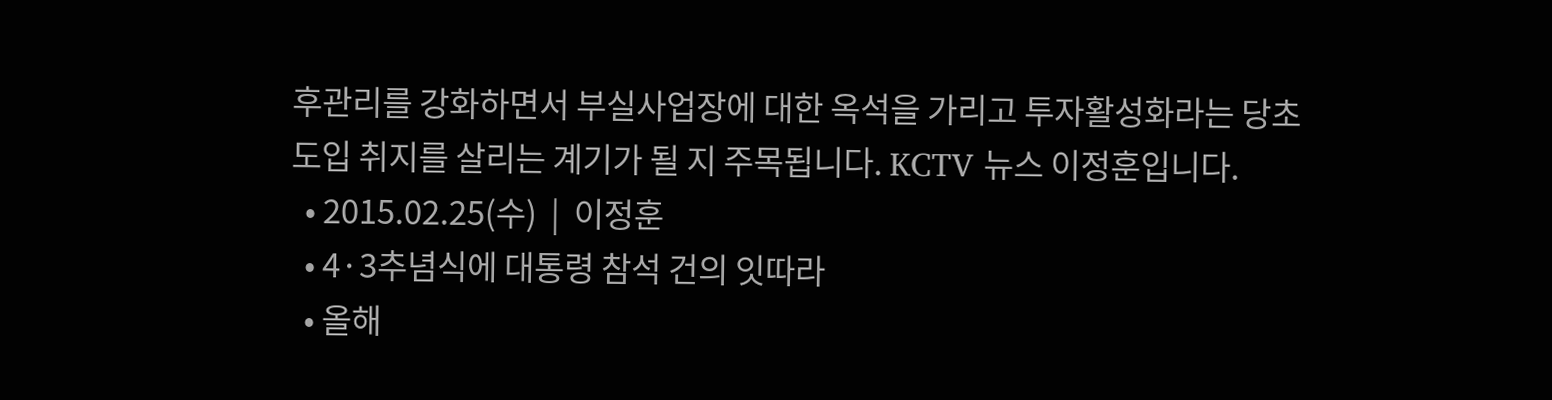후관리를 강화하면서 부실사업장에 대한 옥석을 가리고 투자활성화라는 당초 도입 취지를 살리는 계기가 될 지 주목됩니다. KCTV 뉴스 이정훈입니다.
  • 2015.02.25(수)  |  이정훈
  • 4·3추념식에 대통령 참석 건의 잇따라
  • 올해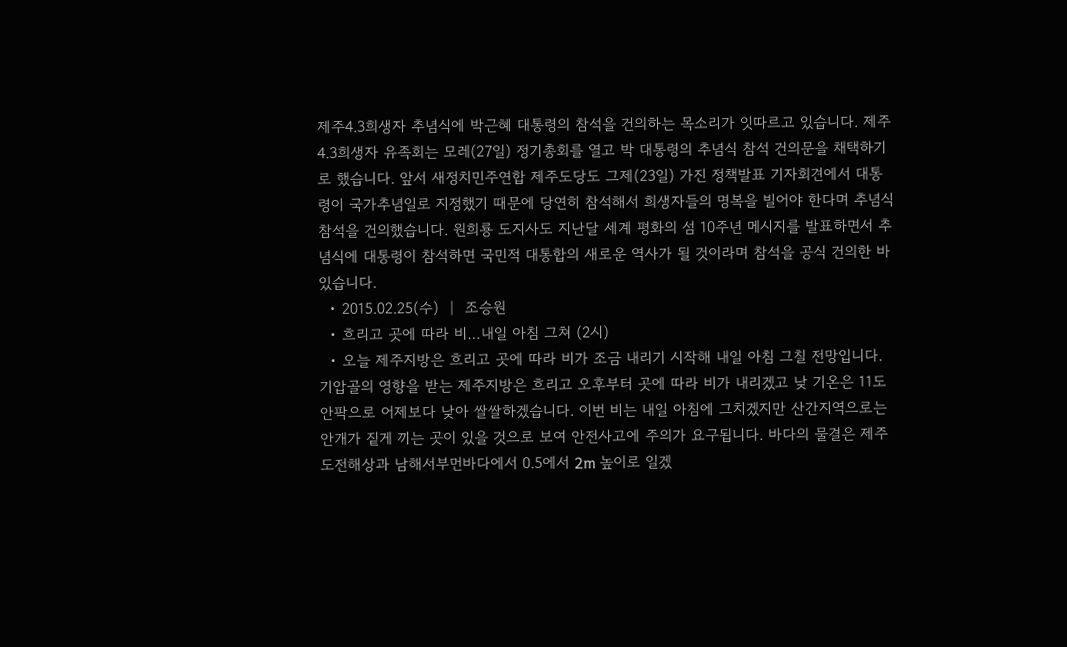제주4.3희생자 추념식에 박근혜 대통령의 참석을 건의하는 목소리가 잇따르고 있습니다. 제주4.3희생자 유족회는 모레(27일) 정기총회를 열고 박 대통령의 추념식 참석 건의문을 채택하기로 했습니다. 앞서 새정치민주연합 제주도당도 그제(23일) 가진 정책발표 기자회견에서 대통령이 국가추념일로 지정했기 때문에 당연히 참석해서 희생자들의 명복을 빌어야 한다며 추념식 참석을 건의했습니다. 원희룡 도지사도 지난달 세계 평화의 섬 10주년 메시지를 발표하면서 추념식에 대통령이 참석하면 국민적 대통합의 새로운 역사가 될 것이라며 참석을 공식 건의한 바 있습니다.
  • 2015.02.25(수)  |  조승원
  • 흐리고 곳에 따라 비…내일 아침 그쳐 (2시)
  • 오늘 제주지방은 흐리고 곳에 따라 비가 조금 내리기 시작해 내일 아침 그칠 전망입니다. 기압골의 영향을 받는 제주지방은 흐리고 오후부터 곳에 따라 비가 내리겠고 낮 기온은 11도 안팍으로 어제보다 낮아 쌀쌀하겠습니다. 이번 비는 내일 아침에 그치겠지만 산간지역으로는 안개가 짙게 끼는 곳이 있을 것으로 보여 안전사고에 주의가 요구됩니다. 바다의 물결은 제주도전해상과 남해서부먼바다에서 0.5에서 2m 높이로 일겠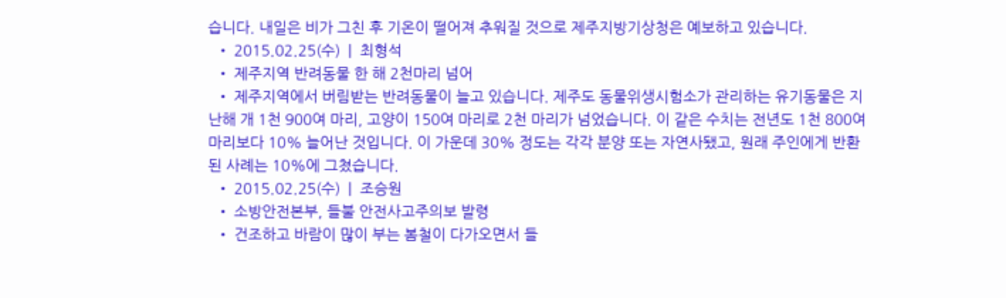습니다. 내일은 비가 그친 후 기온이 떨어져 추워질 것으로 제주지방기상청은 예보하고 있습니다.
  • 2015.02.25(수)  |  최형석
  • 제주지역 반려동물 한 해 2천마리 넘어
  • 제주지역에서 버림받는 반려동물이 늘고 있습니다. 제주도 동물위생시험소가 관리하는 유기동물은 지난해 개 1천 900여 마리, 고양이 150여 마리로 2천 마리가 넘었습니다. 이 같은 수치는 전년도 1천 800여 마리보다 10% 늘어난 것입니다. 이 가운데 30% 정도는 각각 분양 또는 자연사됐고, 원래 주인에게 반환된 사례는 10%에 그쳤습니다.
  • 2015.02.25(수)  |  조승원
  • 소방안전본부, 들불 안전사고주의보 발령
  • 건조하고 바람이 많이 부는 봄철이 다가오면서 들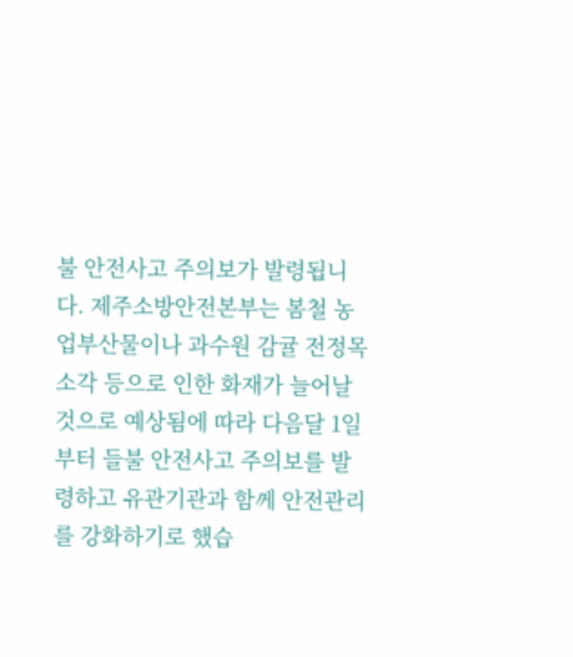불 안전사고 주의보가 발령됩니다. 제주소방안전본부는 봄철 농업부산물이나 과수원 감귤 전정목 소각 등으로 인한 화재가 늘어날 것으로 예상됨에 따라 다음달 1일부터 들불 안전사고 주의보를 발령하고 유관기관과 함께 안전관리를 강화하기로 했습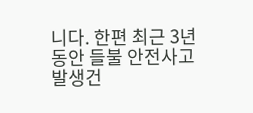니다. 한편 최근 3년 동안 들불 안전사고 발생건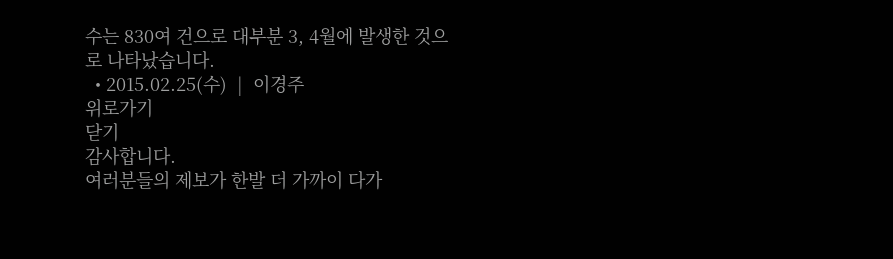수는 830여 건으로 대부분 3, 4월에 발생한 것으로 나타났습니다.
  • 2015.02.25(수)  |  이경주
위로가기
닫기
감사합니다.
여러분들의 제보가 한발 더 가까이 다가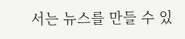서는 뉴스를 만들 수 있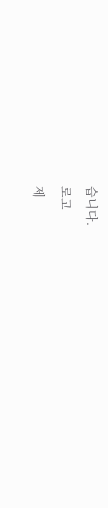습니다.
로고
제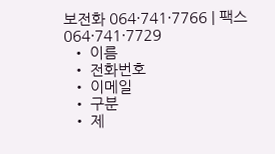보전화 064·741·7766 | 팩스 064·741·7729
  • 이름
  • 전화번호
  • 이메일
  • 구분
  • 제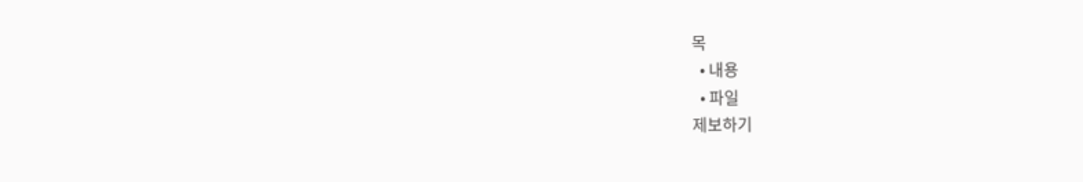목
  • 내용
  • 파일
제보하기